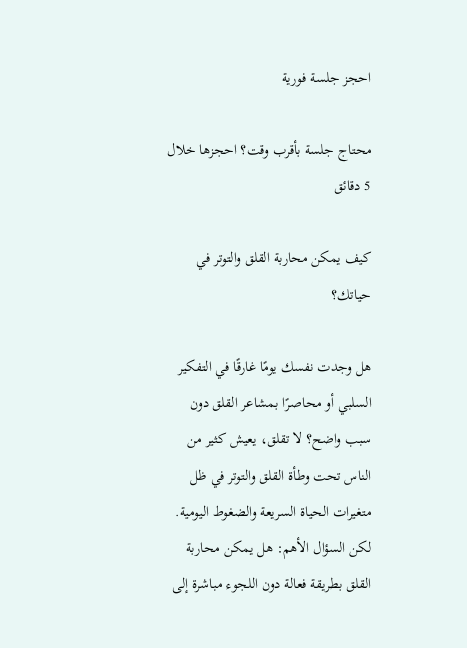احجز جلسة فورية

محتاج جلسة بأقرب وقت؟ احجزها خلال 5 دقائق

كيف يمكن محاربة القلق والتوتر في حياتك؟

هل وجدت نفسك يومًا غارقًا في التفكير السلبي أو محاصرًا بمشاعر القلق دون سبب واضح؟ لا تقلق، يعيش كثير من الناس تحت وطأة القلق والتوتر في ظل متغيرات الحياة السريعة والضغوط اليومية. لكن السؤال الأهم: هل يمكن محاربة القلق بطريقة فعالة دون اللجوء مباشرة إلى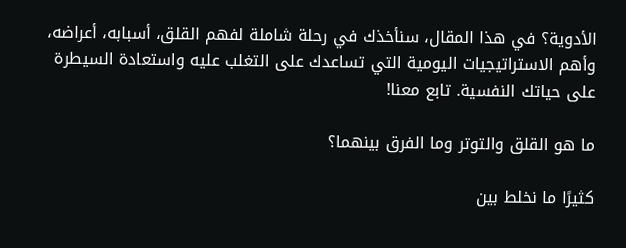الأدوية؟ في هذا المقال، سنأخذك في رحلة شاملة لفهم القلق، أسبابه، أعراضه، وأهم الاستراتيجيات اليومية التي تساعدك على التغلب عليه واستعادة السيطرة على حياتك النفسية. تابع معنا!

ما هو القلق والتوتر وما الفرق بينهما؟

كثيرًا ما نخلط بين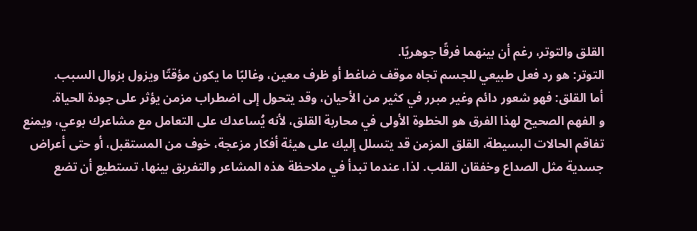القلق والتوتر، رغم أن بينهما فرقًا جوهريًا.
التوتر: هو رد فعل طبيعي للجسم تجاه موقف ضاغط أو ظرف معين، وغالبًا ما يكون مؤقتًا ويزول بزوال السبب.
أما القلق: فهو شعور دائم وغير مبرر في كثير من الأحيان، وقد يتحول إلى اضطراب مزمن يؤثر على جودة الحياة.
و الفهم الصحيح لهذا الفرق هو الخطوة الأولى في محاربة القلق، لأنه يُساعدك على التعامل مع مشاعرك بوعي، ويمنع تفاقم الحالات البسيطة، القلق المزمن قد يتسلل إليك على هيئة أفكار مزعجة، خوف من المستقبل، أو حتى أعراض جسدية مثل الصداع وخفقان القلب. لذا، عندما تبدأ في ملاحظة هذه المشاعر والتفريق بينها، تستطيع أن تضع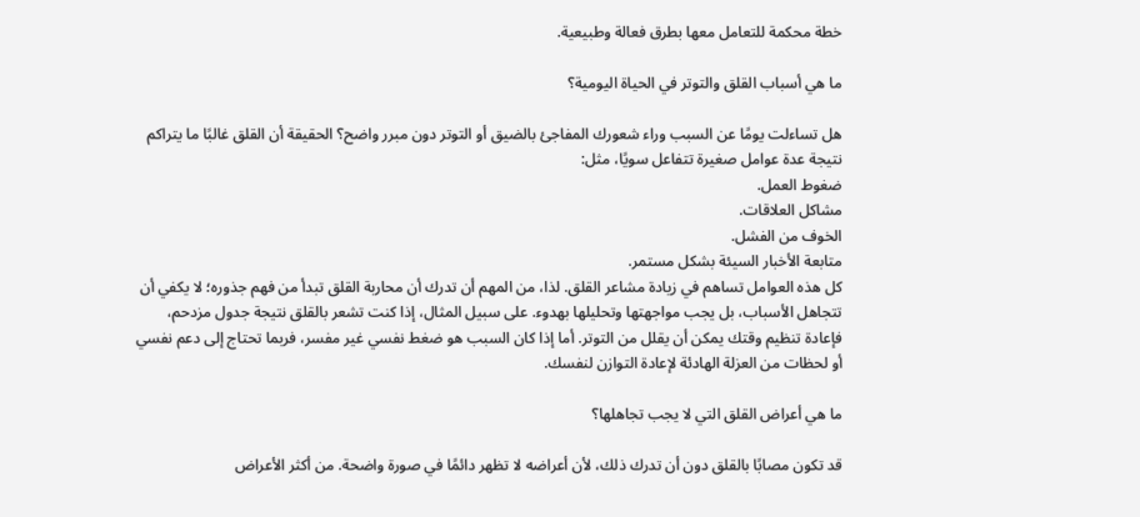خطة محكمة للتعامل معها بطرق فعالة وطبيعية.

ما هي أسباب القلق والتوتر في الحياة اليومية؟

هل تساءلت يومًا عن السبب وراء شعورك المفاجئ بالضيق أو التوتر دون مبرر واضح؟ الحقيقة أن القلق غالبًا ما يتراكم نتيجة عدة عوامل صغيرة تتفاعل سويًا، مثل:
ضغوط العمل.
مشاكل العلاقات.
الخوف من الفشل.
متابعة الأخبار السيئة بشكل مستمر.
كل هذه العوامل تساهم في زيادة مشاعر القلق. لذا، من المهم أن تدرك أن محاربة القلق تبدأ من فهم جذوره؛ لا يكفي أن تتجاهل الأسباب، بل يجب مواجهتها وتحليلها بهدوء. على سبيل المثال، إذا كنت تشعر بالقلق نتيجة جدول مزدحم، فإعادة تنظيم وقتك يمكن أن يقلل من التوتر. أما إذا كان السبب هو ضغط نفسي غير مفسر، فربما تحتاج إلى دعم نفسي أو لحظات من العزلة الهادئة لإعادة التوازن لنفسك.

ما هي أعراض القلق التي لا يجب تجاهلها؟

قد تكون مصابًا بالقلق دون أن تدرك ذلك، لأن أعراضه لا تظهر دائمًا في صورة واضحة. من أكثر الأعراض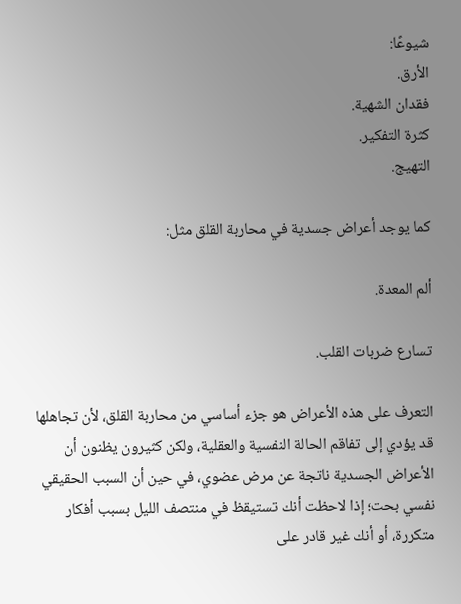شيوعًا:
الأرق.
فقدان الشهية.
كثرة التفكير.
التهيج.

كما يوجد أعراض جسدية في محاربة القلق مثل:

ألم المعدة.

تسارع ضربات القلب.

التعرف على هذه الأعراض هو جزء أساسي من محاربة القلق، لأن تجاهلها قد يؤدي إلى تفاقم الحالة النفسية والعقلية، ولكن كثيرون يظنون أن الأعراض الجسدية ناتجة عن مرض عضوي، في حين أن السبب الحقيقي نفسي بحت؛ إذا لاحظت أنك تستيقظ في منتصف الليل بسبب أفكار متكررة، أو أنك غير قادر على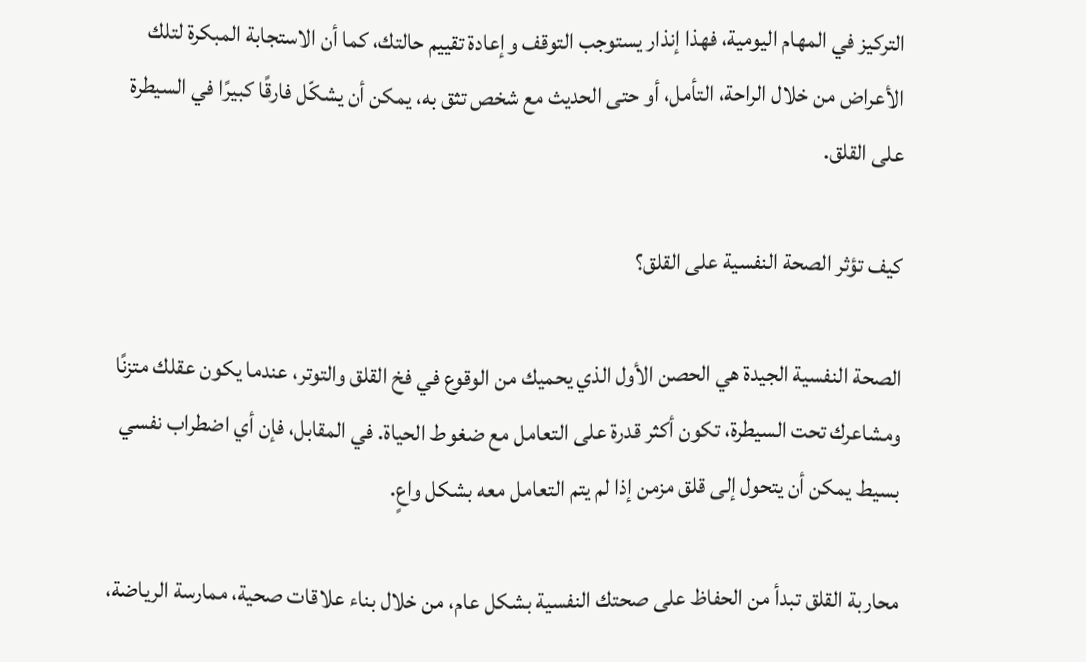التركيز في المهام اليومية، فهذا إنذار يستوجب التوقف وإعادة تقييم حالتك، كما أن الاستجابة المبكرة لتلك الأعراض من خلال الراحة، التأمل، أو حتى الحديث مع شخص تثق به، يمكن أن يشكّل فارقًا كبيرًا في السيطرة على القلق.

كيف تؤثر الصحة النفسية على القلق؟

الصحة النفسية الجيدة هي الحصن الأول الذي يحميك من الوقوع في فخ القلق والتوتر، عندما يكون عقلك متزنًا ومشاعرك تحت السيطرة، تكون أكثر قدرة على التعامل مع ضغوط الحياة. في المقابل، فإن أي اضطراب نفسي بسيط يمكن أن يتحول إلى قلق مزمن إذا لم يتم التعامل معه بشكل واعٍ.

محاربة القلق تبدأ من الحفاظ على صحتك النفسية بشكل عام، من خلال بناء علاقات صحية، ممارسة الرياضة،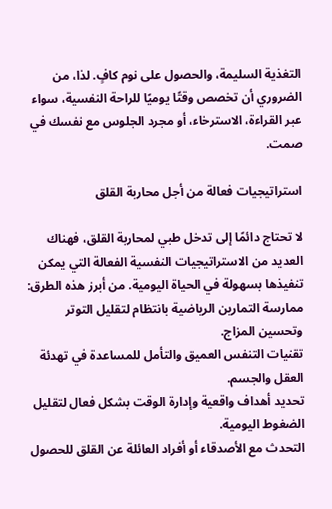التغذية السليمة، والحصول على نوم كافٍ. لذا، من الضروري أن تخصص وقتًا يوميًا للراحة النفسية، سواء عبر القراءة، الاسترخاء، أو مجرد الجلوس مع نفسك في صمت.

استراتيجيات فعالة من أجل محاربة القلق

لا تحتاج دائمًا إلى تدخل طبي لمحاربة القلق، فهناك العديد من الاستراتيجيات النفسية الفعالة التي يمكن تنفيذها بسهولة في الحياة اليومية. من أبرز هذه الطرق:
ممارسة التمارين الرياضية بانتظام لتقليل التوتر وتحسين المزاج.
تقنيات التنفس العميق والتأمل للمساعدة في تهدئة العقل والجسم.
تحديد أهداف واقعية وإدارة الوقت بشكل فعال لتقليل الضغوط اليومية.
التحدث مع الأصدقاء أو أفراد العائلة عن القلق للحصول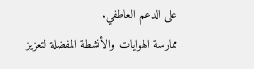على الدعم العاطفي.
ممارسة الهوايات والأنشطة المفضلة لتعزيز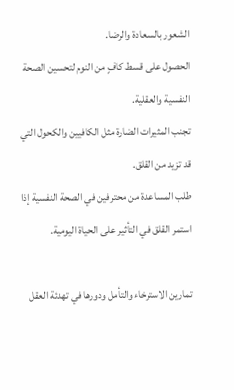الشعور بالسعادة والرضا.
الحصول على قسط كافٍ من النوم لتحسين الصحة النفسية والعقلية.
تجنب المثيرات الضارة مثل الكافيين والكحول التي قد تزيد من القلق.
طلب المساعدة من محترفين في الصحة النفسية إذا استمر القلق في التأثير على الحياة اليومية.

تمارين الاسترخاء والتأمل ودورها في تهدئة العقل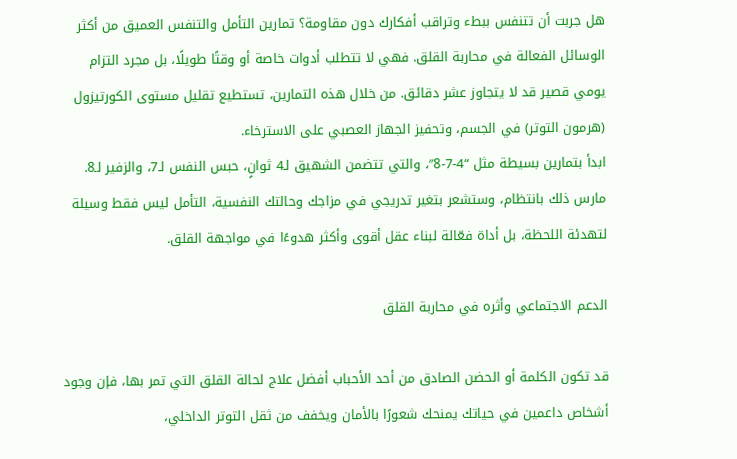هل جربت أن تتنفس ببطء وتراقب أفكارك دون مقاومة؟ تمارين التأمل والتنفس العميق من أكثر الوسائل الفعالة في محاربة القلق. فهي لا تتطلب أدوات خاصة أو وقتًا طويلًا، بل مجرد التزام يومي قصير قد لا يتجاوز عشر دقائق. من خلال هذه التمارين، تستطيع تقليل مستوى الكورتيزول (هرمون التوتر) في الجسم، وتحفيز الجهاز العصبي على الاسترخاء.
ابدأ بتمارين بسيطة مثل “4-7-8″، والتي تتضمن الشهيق لـ4 ثوانٍ، حبس النفس لـ7، والزفير لـ8. مارس ذلك بانتظام، وستشعر بتغير تدريجي في مزاجك وحالتك النفسية، التأمل ليس فقط وسيلة لتهدئة اللحظة، بل أداة فعّالة لبناء عقل أقوى وأكثر هدوءًا في مواجهة القلق.

الدعم الاجتماعي وأثره في محاربة القلق

قد تكون الكلمة أو الحضن الصادق من أحد الأحباب أفضل علاج لحالة القلق التي تمر بها، فإن وجود أشخاص داعمين في حياتك يمنحك شعورًا بالأمان ويخفف من ثقل التوتر الداخلي،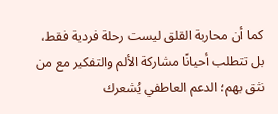كما أن محاربة القلق ليست رحلة فردية فقط، بل تتطلب أحيانًا مشاركة الألم والتفكير مع من نثق بهم؛ الدعم العاطفي يُشعرك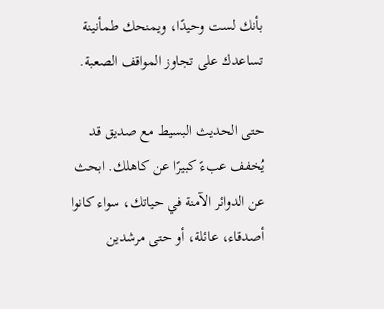بأنك لست وحيدًا، ويمنحك طمأنينة تساعدك على تجاوز المواقف الصعبة.

حتى الحديث البسيط مع صديق قد يُخفف عبءً كبيرًا عن كاهلك. ابحث عن الدوائر الآمنة في حياتك، سواء كانوا أصدقاء، عائلة، أو حتى مرشدين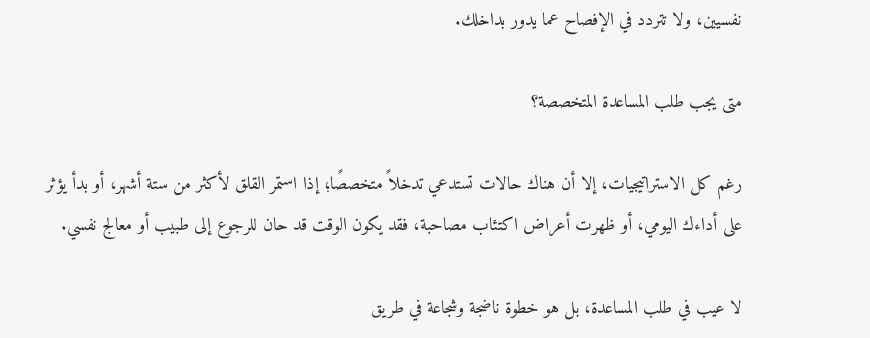نفسيين، ولا تتردد في الإفصاح عما يدور بداخلك.

متى يجب طلب المساعدة المتخصصة؟

رغم كل الاستراتيجيات، إلا أن هناك حالات تستدعي تدخلاً متخصصًا؛ إذا استمر القلق لأكثر من ستة أشهر، أو بدأ يؤثر على أداءك اليومي، أو ظهرت أعراض اكتئاب مصاحبة، فقد يكون الوقت قد حان للرجوع إلى طبيب أو معالج نفسي.

لا عيب في طلب المساعدة، بل هو خطوة ناضجة وشجاعة في طريق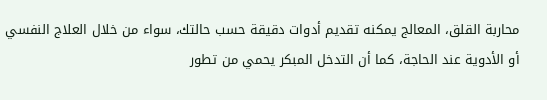محاربة القلق، المعالج يمكنه تقديم أدوات دقيقة حسب حالتك، سواء من خلال العلاج النفسي أو الأدوية عند الحاجة، كما أن التدخل المبكر يحمي من تطور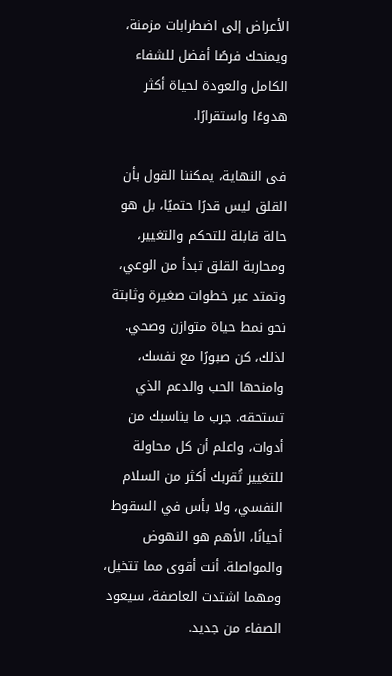الأعراض إلى اضطرابات مزمنة، ويمنحك فرصًا أفضل للشفاء الكامل والعودة لحياة أكثر هدوءًا واستقرارًا.

فى النهاية، يمكننا القول بأن القلق ليس قدرًا حتميًا، بل هو حالة قابلة للتحكم والتغيير، ومحاربة القلق تبدأ من الوعي، وتمتد عبر خطوات صغيرة وثابتة نحو نمط حياة متوازن وصحي. لذلك، كن صبورًا مع نفسك، وامنحها الحب والدعم الذي تستحقه. جرب ما يناسبك من أدوات، واعلم أن كل محاولة للتغيير تُقربك أكثر من السلام النفسي، ولا بأس في السقوط أحيانًا، الأهم هو النهوض والمواصلة. أنت أقوى مما تتخيل، ومهما اشتدت العاصفة، سيعود الصفاء من جديد.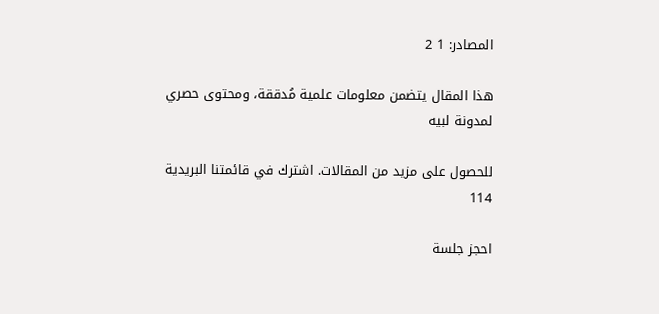المصادر: 1 2

هذا المقال يتضمن معلومات علمية مُدققة، ومحتوى حصري لمدونة لبيه

للحصول على مزيد من المقالات. اشترك في قائمتنا البريدية
114

احجز جلسة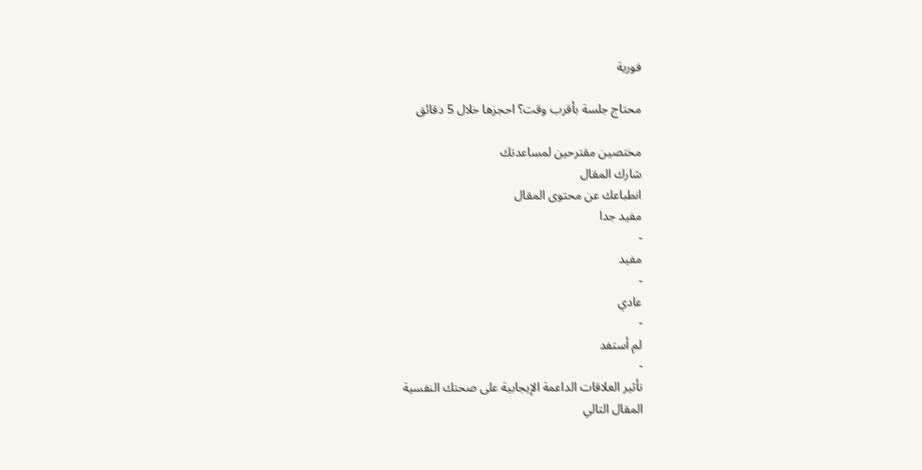فورية

محتاج جلسة بأقرب وقت؟ احجزها خلال 5 دقائق

مختصين مقترحين لمساعدتك
شارك المقال
انطباعك عن محتوى المقال
مفيد جدا
-
مفيد
-
عادي
-
لم أستفد
-
تأثير العلاقات الداعمة الإيجابية على صحتك النفسية
المقال التالي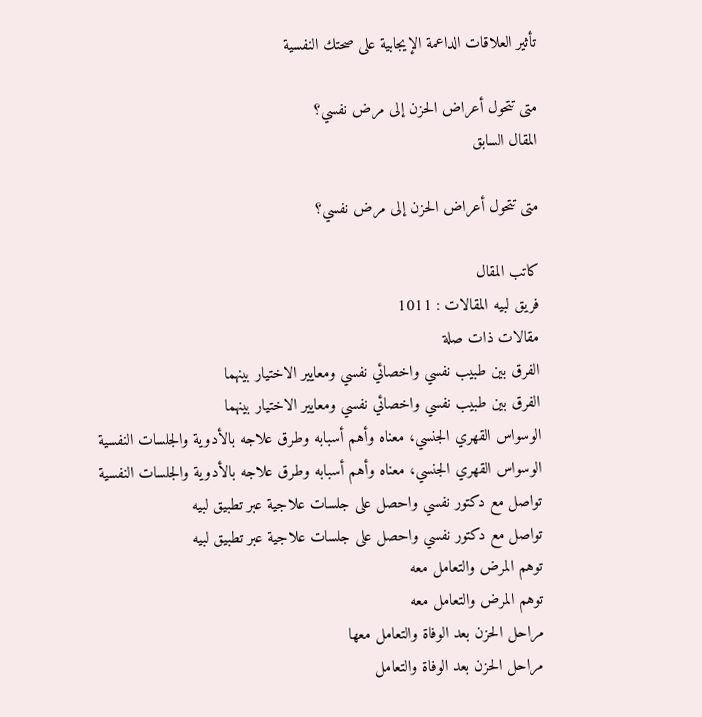تأثير العلاقات الداعمة الإيجابية على صحتك النفسية

متى تتحول أعراض الحزن إلى مرض نفسي؟
المقال السابق

متى تتحول أعراض الحزن إلى مرض نفسي؟

كاتب المقال
فريق لبيه المقالات : 1011
مقالات ذات صلة
الفرق بين طبيب نفسي واخصائي نفسي ومعايير الاختيار بينهما
الفرق بين طبيب نفسي واخصائي نفسي ومعايير الاختيار بينهما
الوسواس القهري الجنسي، معناه وأهم أسبابه وطرق علاجه بالأدوية والجلسات النفسية
الوسواس القهري الجنسي، معناه وأهم أسبابه وطرق علاجه بالأدوية والجلسات النفسية
تواصل مع دكتور نفسي واحصل على جلسات علاجية عبر تطبيق لبيه
تواصل مع دكتور نفسي واحصل على جلسات علاجية عبر تطبيق لبيه
توهم المرض والتعامل معه
توهم المرض والتعامل معه
مراحل الحزن بعد الوفاة والتعامل معها
مراحل الحزن بعد الوفاة والتعامل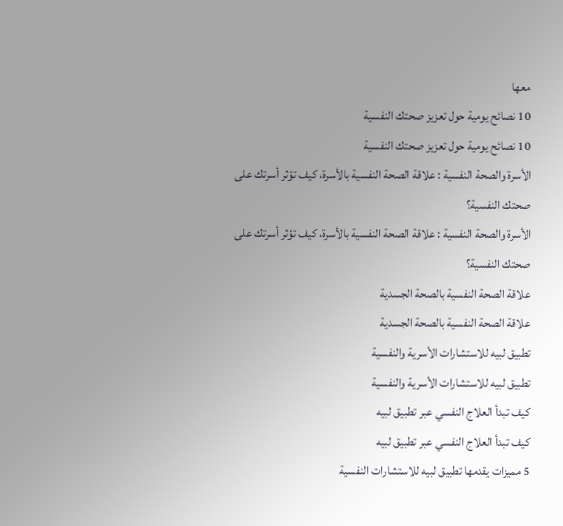معها
10 نصائح يومية حول تعزيز صحتك النفسية
10 نصائح يومية حول تعزيز صحتك النفسية
الأسرة والصحة النفسية : علاقة الصحة النفسية بالأسرة، كيف تؤثر أسرتك على صحتك النفسية؟
الأسرة والصحة النفسية : علاقة الصحة النفسية بالأسرة، كيف تؤثر أسرتك على صحتك النفسية؟
علاقة الصحة النفسية بالصحة الجسدية
علاقة الصحة النفسية بالصحة الجسدية
تطبيق لبيه للاستشارات الأسرية والنفسية
تطبيق لبيه للاستشارات الأسرية والنفسية
كيف تبدأ العلاج النفسي عبر تطبيق لبيه
كيف تبدأ العلاج النفسي عبر تطبيق لبيه
5 مميزات يقدمها تطبيق لبيه للاستشارات النفسية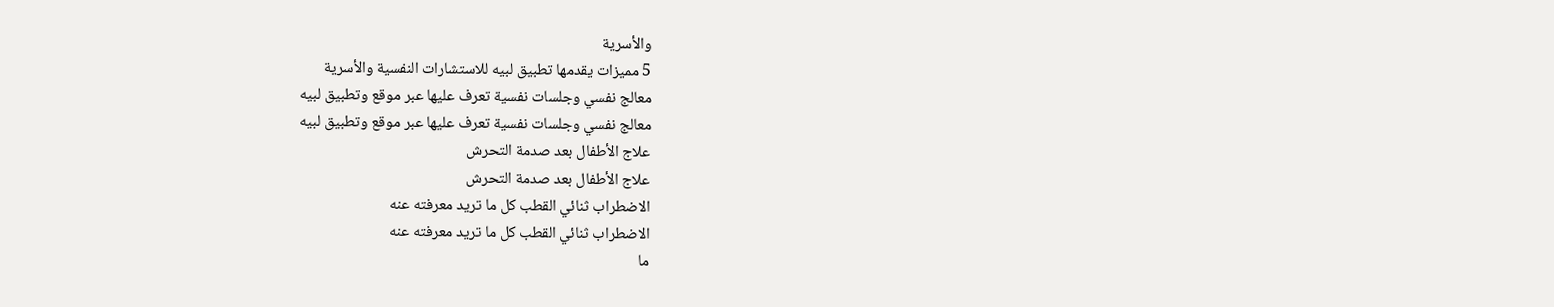والأسرية
5 مميزات يقدمها تطبيق لبيه للاستشارات النفسية والأسرية
معالج نفسي وجلسات نفسية تعرف عليها عبر موقع وتطبيق لبيه
معالج نفسي وجلسات نفسية تعرف عليها عبر موقع وتطبيق لبيه
علاج الأطفال بعد صدمة التحرش
علاج الأطفال بعد صدمة التحرش
الاضطراب ثنائي القطب كل ما تريد معرفته عنه
الاضطراب ثنائي القطب كل ما تريد معرفته عنه
ما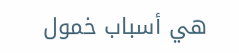هي أسباب خمول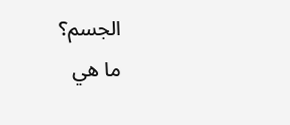الجسم؟
ما هي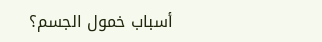أسباب خمول الجسم؟